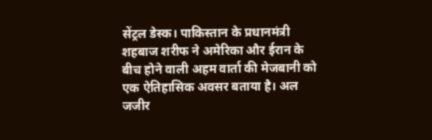सेंट्रल डेस्क। पाकिस्तान के प्रधानमंत्री शहबाज शरीफ ने अमेरिका और ईरान के बीच होने वाली अहम वार्ता की मेजबानी को एक ऐतिहासिक अवसर बताया है। अल जजीर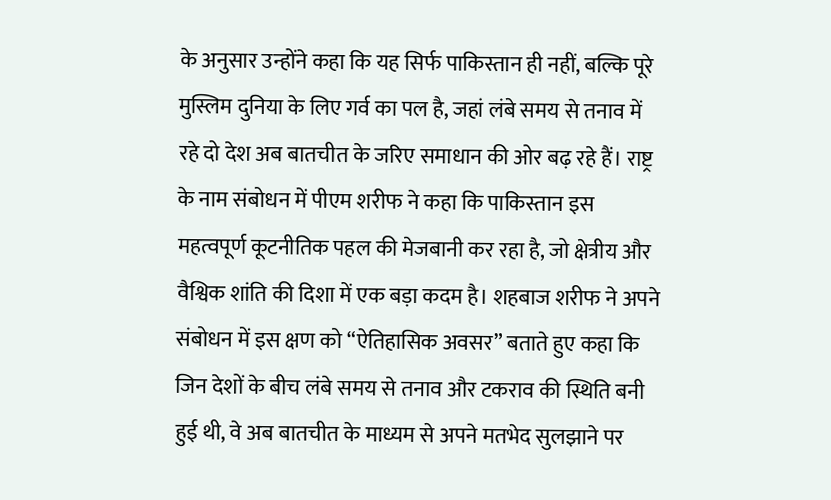के अनुसार उन्होंने कहा कि यह सिर्फ पाकिस्तान ही नहीं, बल्कि पूरे मुस्लिम दुनिया के लिए गर्व का पल है, जहां लंबे समय से तनाव में रहे दो देश अब बातचीत के जरिए समाधान की ओर बढ़ रहे हैं। राष्ट्र के नाम संबोधन में पीएम शरीफ ने कहा कि पाकिस्तान इस महत्वपूर्ण कूटनीतिक पहल की मेजबानी कर रहा है, जो क्षेत्रीय और वैश्विक शांति की दिशा में एक बड़ा कदम है। शहबाज शरीफ ने अपने संबोधन में इस क्षण को “ऐतिहासिक अवसर” बताते हुए कहा कि जिन देशों के बीच लंबे समय से तनाव और टकराव की स्थिति बनी हुई थी, वे अब बातचीत के माध्यम से अपने मतभेद सुलझाने पर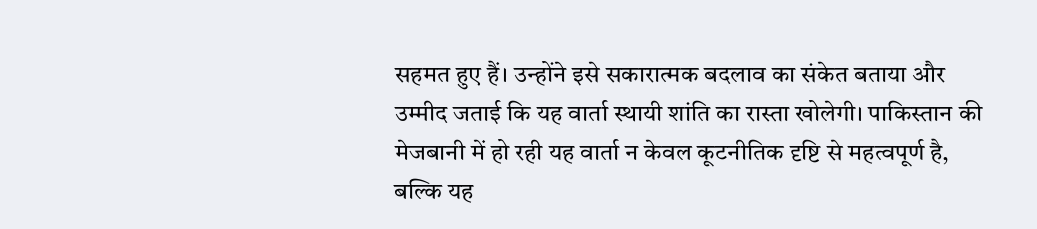सहमत हुए हैं। उन्होंने इसे सकारात्मक बदलाव का संकेत बताया और उम्मीद जताई कि यह वार्ता स्थायी शांति का रास्ता खोलेगी। पाकिस्तान की मेजबानी में हो रही यह वार्ता न केवल कूटनीतिक दृष्टि से महत्वपूर्ण है, बल्कि यह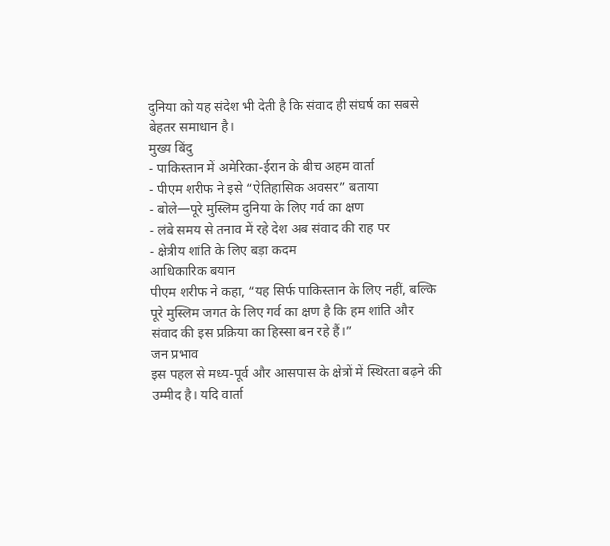दुनिया को यह संदेश भी देती है कि संवाद ही संघर्ष का सबसे बेहतर समाधान है।
मुख्य बिंदु
- पाकिस्तान में अमेरिका-ईरान के बीच अहम वार्ता
- पीएम शरीफ ने इसे “ऐतिहासिक अवसर” बताया
- बोले—पूरे मुस्लिम दुनिया के लिए गर्व का क्षण
- लंबे समय से तनाव में रहे देश अब संवाद की राह पर
- क्षेत्रीय शांति के लिए बड़ा कदम
आधिकारिक बयान
पीएम शरीफ ने कहा, “यह सिर्फ पाकिस्तान के लिए नहीं, बल्कि पूरे मुस्लिम जगत के लिए गर्व का क्षण है कि हम शांति और संवाद की इस प्रक्रिया का हिस्सा बन रहे हैं।”
जन प्रभाव
इस पहल से मध्य-पूर्व और आसपास के क्षेत्रों में स्थिरता बढ़ने की उम्मीद है। यदि वार्ता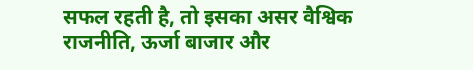सफल रहती है, तो इसका असर वैश्विक राजनीति, ऊर्जा बाजार और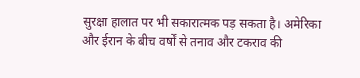सुरक्षा हालात पर भी सकारात्मक पड़ सकता है। अमेरिका और ईरान के बीच वर्षों से तनाव और टकराव की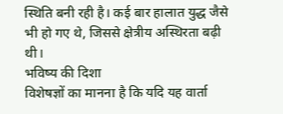स्थिति बनी रही है। कई बार हालात युद्ध जैसे भी हो गए थे, जिससे क्षेत्रीय अस्थिरता बढ़ी थी।
भविष्य की दिशा
विशेषज्ञों का मानना है कि यदि यह वार्ता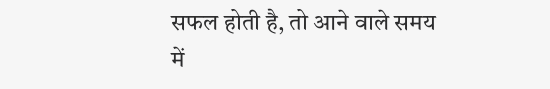सफल होती है, तो आने वाले समय में